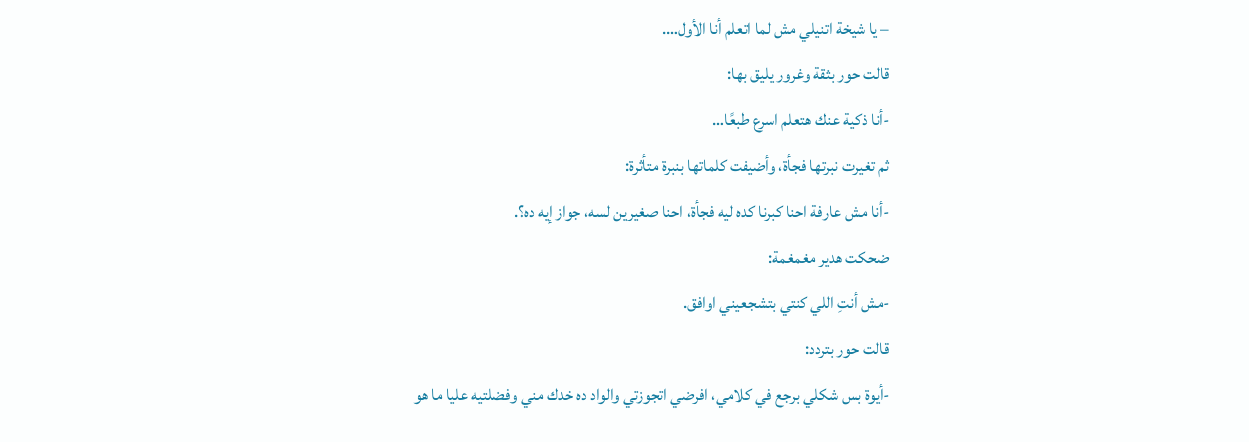– يا شيخة اتنيلي مش لما اتعلم أنا الأول….
قالت حور بثقة وغرور يليق بها:
-أنا ذكية عنك هتعلم اسرع طبعًا…
ثم تغيرت نبرتها فجأة، وأضيفت كلماتها بنبرة متأثرة:
-أنا مش عارفة احنا كبرنا كده ليه فجأة، احنا صغيرين لسه، جواز إيه ده؟.
ضحكت هدير مغمغمة:
-مش أنتِ اللي كنتي بتشجعيني اوافق.
قالت حور بتردد:
-أيوة بس شكلي برجع في كلامي، افرضي اتجوزتي والواد ده خدك مني وفضلتيه عليا ما هو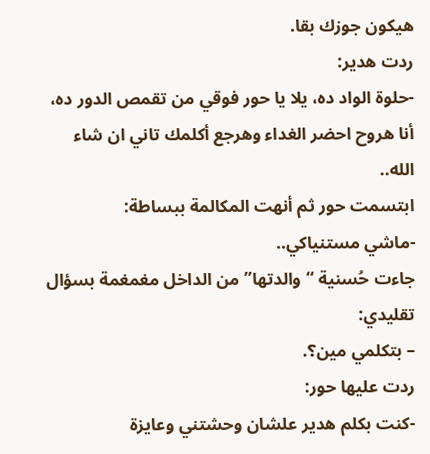هيكون جوزك بقا.
ردت هدير:
-حلوة الواد ده، يلا يا حور فوقي من تقمص الدور ده، أنا هروح احضر الغداء وهرجع أكلمك تاني ان شاء الله..
ابتسمت حور ثم أنهت المكالمة ببساطة:
-ماشي مستنياكي..
جاءت حُسنية “والدتها” من الداخل مغمغمة بسؤال تقليدي:
– بتكلمي مين؟.
ردت عليها حور:
-كنت بكلم هدير علشان وحشتني وعايزة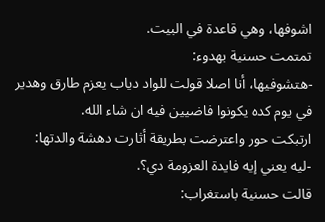اشوفها، وهي قاعدة في البيت.
تمتمت حسنية بهدوء:
-هتشوفيها، أنا اصلا قولت للواد دياب يعزم طارق وهدير في يوم كده يكونوا فاضيين فيه ان شاء الله.
ارتبكت حور واعترضت بطريقة أثارت دهشة والدتها:
-ليه يعني إيه فايدة العزومة دي؟.
قالت حسنية باستغراب: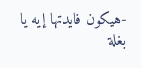-هيكون فايدتها إيه يا بغلة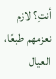أنتِ؟ لازم نعزمهم طبعًا، العيال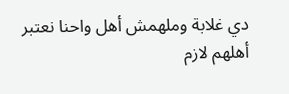دي غلابة وملهمش أهل واحنا نعتبر أهلهم لازم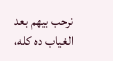نرحب بيهم بعد الغياب ده كله،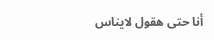أنا حتى هقول لايناس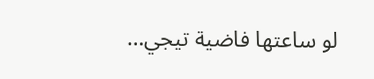لو ساعتها فاضية تيجي…